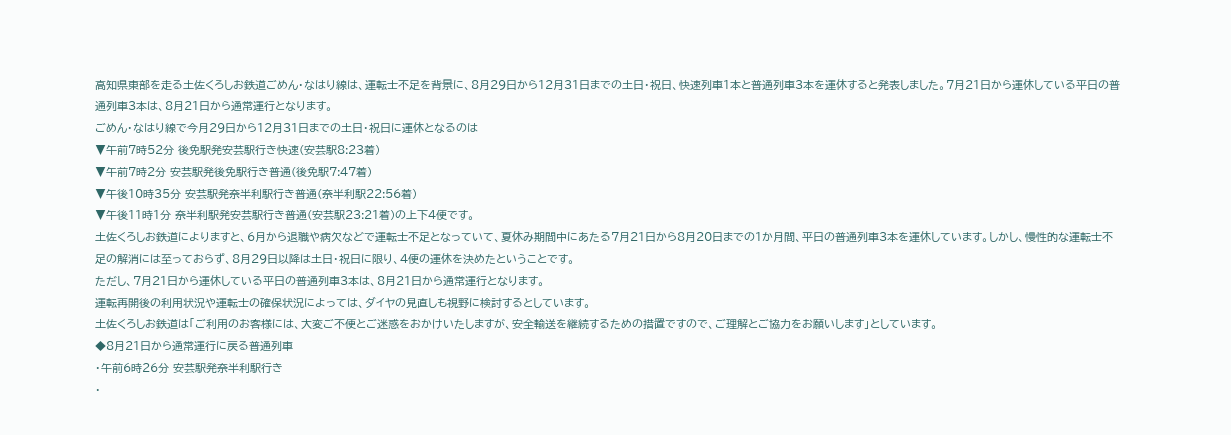高知県東部を走る土佐くろしお鉄道ごめん・なはり線は、運転士不足を背景に、8月29日から12月31日までの土日・祝日、快速列車1本と普通列車3本を運休すると発表しました。7月21日から運休している平日の普通列車3本は、8月21日から通常運行となります。
ごめん・なはり線で今月29日から12月31日までの土日・祝日に運休となるのは
▼午前7時52分 後免駅発安芸駅行き快速(安芸駅8:23着)
▼午前7時2分 安芸駅発後免駅行き普通(後免駅7:47着)
▼午後10時35分 安芸駅発奈半利駅行き普通(奈半利駅22:56着)
▼午後11時1分 奈半利駅発安芸駅行き普通(安芸駅23:21着)の上下4便です。
土佐くろしお鉄道によりますと、6月から退職や病欠などで運転士不足となっていて、夏休み期間中にあたる7月21日から8月20日までの1か月間、平日の普通列車3本を運休しています。しかし、慢性的な運転士不足の解消には至っておらず、8月29日以降は土日・祝日に限り、4便の運休を決めたということです。
ただし、7月21日から運休している平日の普通列車3本は、8月21日から通常運行となります。
運転再開後の利用状況や運転士の確保状況によっては、ダイヤの見直しも視野に検討するとしています。
土佐くろしお鉄道は「ご利用のお客様には、大変ご不便とご迷惑をおかけいたしますが、安全輸送を継続するための措置ですので、ご理解とご協力をお願いします」としています。
◆8月21日から通常運行に戻る普通列車
・午前6時26分 安芸駅発奈半利駅行き
・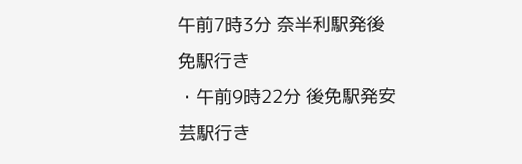午前7時3分 奈半利駅発後免駅行き
・午前9時22分 後免駅発安芸駅行き